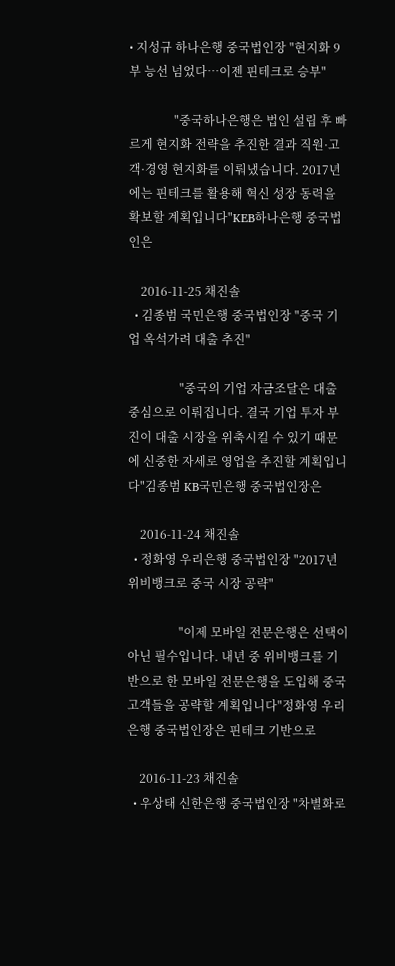• 지성규 하나은행 중국법인장 "현지화 9부 능선 넘었다…이젠 핀테크로 승부"

               "중국하나은행은 법인 설립 후 빠르게 현지화 전략을 추진한 결과 직원·고객·경영 현지화를 이뤄냈습니다. 2017년에는 핀테크를 활용해 혁신 성장 동력을 확보할 계획입니다"KEB하나은행 중국법인은

    2016-11-25 채진솔
  • 김종범 국민은행 중국법인장 "중국 기업 옥석가려 대출 추진"

                 "중국의 기업 자금조달은 대출 중심으로 이뤄집니다. 결국 기업 투자 부진이 대출 시장을 위축시킬 수 있기 때문에 신중한 자세로 영업을 추진할 계획입니다"김종범 KB국민은행 중국법인장은

    2016-11-24 채진솔
  • 정화영 우리은행 중국법인장 "2017년 위비뱅크로 중국 시장 공략"

                 "이제 모바일 전문은행은 선택이 아닌 필수입니다. 내년 중 위비뱅크를 기반으로 한 모바일 전문은행을 도입해 중국 고객들을 공략할 계획입니다"정화영 우리은행 중국법인장은 핀테크 기반으로

    2016-11-23 채진솔
  • 우상태 신한은행 중국법인장 "차별화로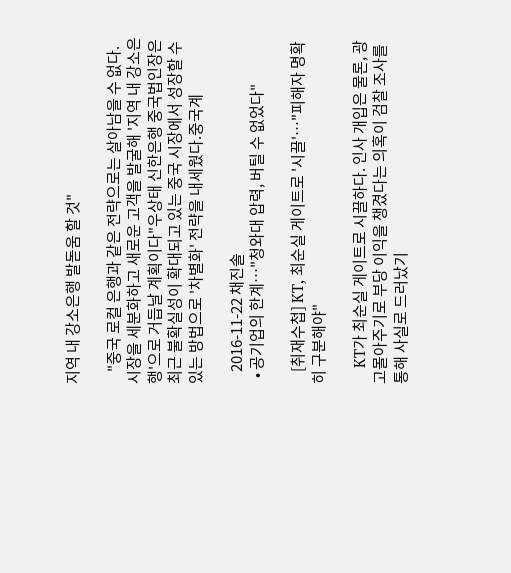지역 내 강소은행 발돋움 할 것"

    "중국 로컬 은행과 같은 전략으로는 살아남을 수 없다. 시장을 세분화하고 새로운 고객을 발굴해 '지역 내 강소은행'으로 거듭날 계획이다"우상태 신한은행 중국법인장은 최근 불확실성이 확대되고 있는 중국 시장에서 성장할 수 있는 방법으로 '차별화' 전략을 내세웠다.중국계

    2016-11-22 채진솔
  • 공기업의 한계…"청와대 압력, 버틸 수 없었다"

    [취재수첩] KT, 최순실 게이트로 '시끌'…"피해자 명확히 구분해야"

    KT가 최순실 게이트로 시끌하다. 인사 개입은 물론, 광고몰아주기로 부당 이익을 챙겼다는 의혹이 검찰 조사를 통해 사실로 드러났기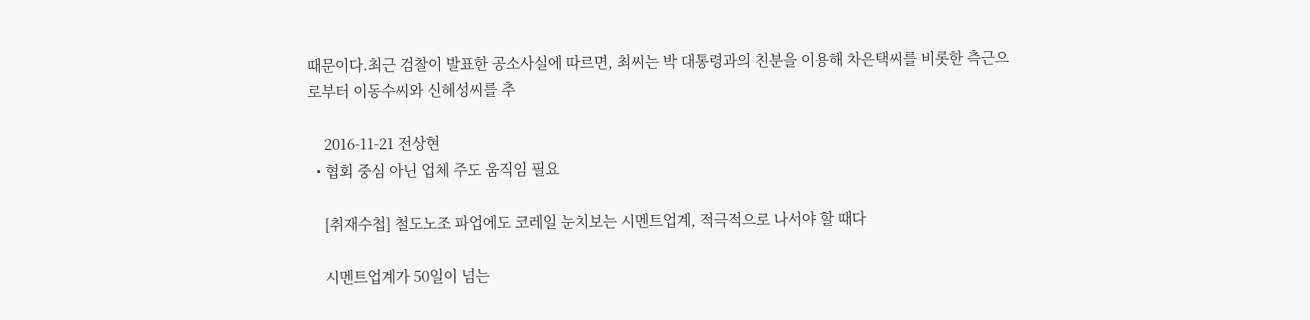때문이다.최근 검찰이 발표한 공소사실에 따르면, 최씨는 박 대통령과의 친분을 이용해 차은택씨를 비롯한 측근으로부터 이동수씨와 신혜성씨를 추

    2016-11-21 전상현
  • 협회 중심 아닌 업체 주도 움직임 필요

    [취재수첩] 철도노조 파업에도 코레일 눈치보는 시멘트업계, 적극적으로 나서야 할 때다

    시멘트업계가 50일이 넘는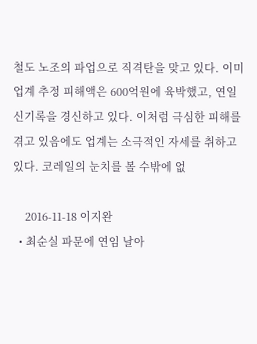철도 노조의 파업으로 직격탄을 맞고 있다. 이미 업계 추정 피해액은 600억원에 육박했고, 연일 신기록을 경신하고 있다. 이처럼 극심한 피해를 겪고 있음에도 업계는 소극적인 자세를 취하고 있다. 코레일의 눈치를 볼 수밖에 없

    2016-11-18 이지완
  • 최순실 파문에 연임 날아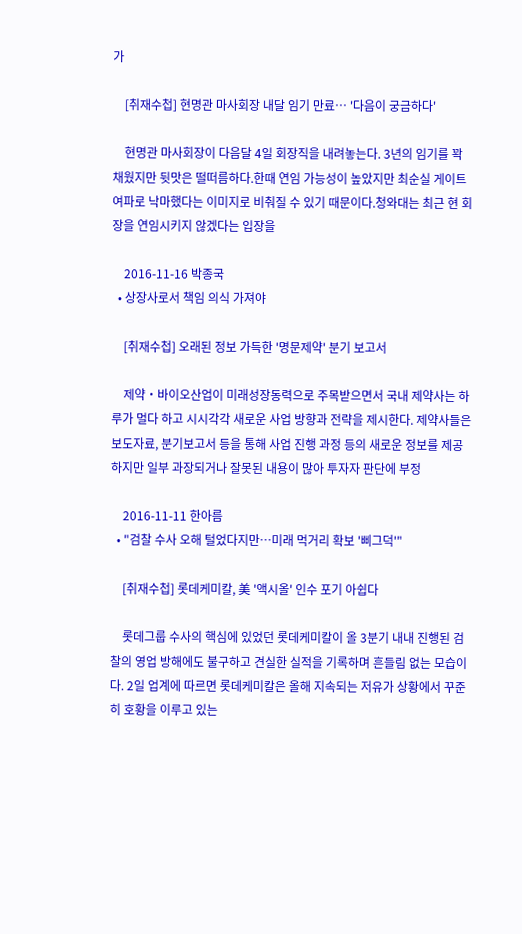가

    [취재수첩] 현명관 마사회장 내달 임기 만료… '다음이 궁금하다'

    현명관 마사회장이 다음달 4일 회장직을 내려놓는다. 3년의 임기를 꽉 채웠지만 뒷맛은 떨떠름하다.한때 연임 가능성이 높았지만 최순실 게이트 여파로 낙마했다는 이미지로 비춰질 수 있기 때문이다.청와대는 최근 현 회장을 연임시키지 않겠다는 입장을

    2016-11-16 박종국
  • 상장사로서 책임 의식 가져야

    [취재수첩] 오래된 정보 가득한 '명문제약' 분기 보고서

    제약‧바이오산업이 미래성장동력으로 주목받으면서 국내 제약사는 하루가 멀다 하고 시시각각 새로운 사업 방향과 전략을 제시한다. 제약사들은 보도자료, 분기보고서 등을 통해 사업 진행 과정 등의 새로운 정보를 제공하지만 일부 과장되거나 잘못된 내용이 많아 투자자 판단에 부정

    2016-11-11 한아름
  • "검찰 수사 오해 털었다지만…미래 먹거리 확보 '삐그덕'"

    [취재수첩] 롯데케미칼, 美 '액시올' 인수 포기 아쉽다

    롯데그룹 수사의 핵심에 있었던 롯데케미칼이 올 3분기 내내 진행된 검찰의 영업 방해에도 불구하고 견실한 실적을 기록하며 흔들림 없는 모습이다. 2일 업계에 따르면 롯데케미칼은 올해 지속되는 저유가 상황에서 꾸준히 호황을 이루고 있는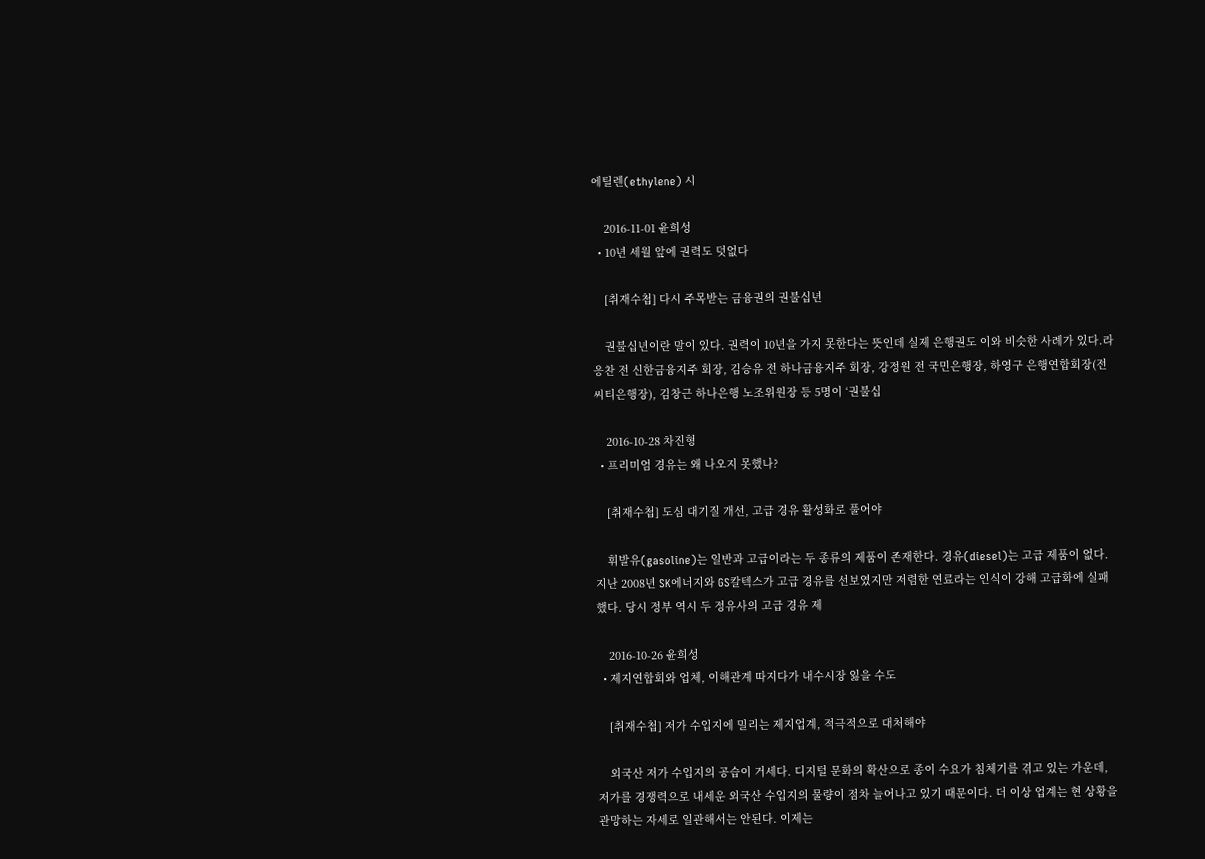에틸렌(ethylene) 시

    2016-11-01 윤희성
  • 10년 세월 앞에 권력도 덧없다

    [취재수첩] 다시 주목받는 금융권의 권불십년

    권불십년이란 말이 있다. 권력이 10년을 가지 못한다는 뜻인데 실제 은행권도 이와 비슷한 사례가 있다.라응찬 전 신한금융지주 회장, 김승유 전 하나금융지주 회장, 강정원 전 국민은행장, 하영구 은행연합회장(전 씨티은행장), 김창근 하나은행 노조위원장 등 5명이 ‘권불십

    2016-10-28 차진형
  • 프리미엄 경유는 왜 나오지 못했나?

    [취재수첩] 도심 대기질 개선, 고급 경유 활성화로 풀어야

    휘발유(gasoline)는 일반과 고급이라는 두 종류의 제품이 존재한다. 경유(diesel)는 고급 제품이 없다. 지난 2008년 SK에너지와 GS칼텍스가 고급 경유를 선보였지만 저렴한 연료라는 인식이 강해 고급화에 실패했다. 당시 정부 역시 두 정유사의 고급 경유 제

    2016-10-26 윤희성
  • 제지연합회와 업체, 이해관계 따지다가 내수시장 잃을 수도

    [취재수첩] 저가 수입지에 밀리는 제지업계, 적극적으로 대처해야

    외국산 저가 수입지의 공습이 거세다. 디지털 문화의 확산으로 종이 수요가 침체기를 겪고 있는 가운데, 저가를 경쟁력으로 내세운 외국산 수입지의 물량이 점차 늘어나고 있기 때문이다. 더 이상 업계는 현 상황을 관망하는 자세로 일관해서는 안된다. 이제는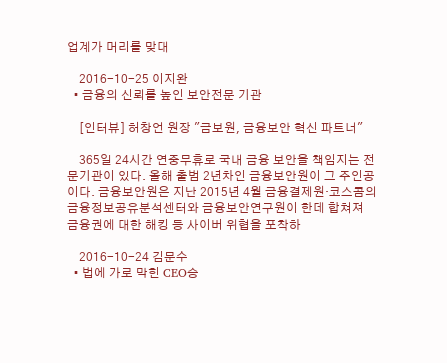업계가 머리를 맞대

    2016-10-25 이지완
  • 금융의 신뢰를 높인 보안전문 기관

    [인터뷰] 허창언 원장 "금보원, 금융보안 혁신 파트너"

    365일 24시간 연중무휴로 국내 금융 보안을 책임지는 전문기관이 있다. 올해 출범 2년차인 금융보안원이 그 주인공이다. 금융보안원은 지난 2015년 4월 금융결제원·코스콤의 금융정보공유분석센터와 금융보안연구원이 한데 합쳐져 금융권에 대한 해킹 등 사이버 위협을 포착하

    2016-10-24 김문수
  • 법에 가로 막힌 CEO승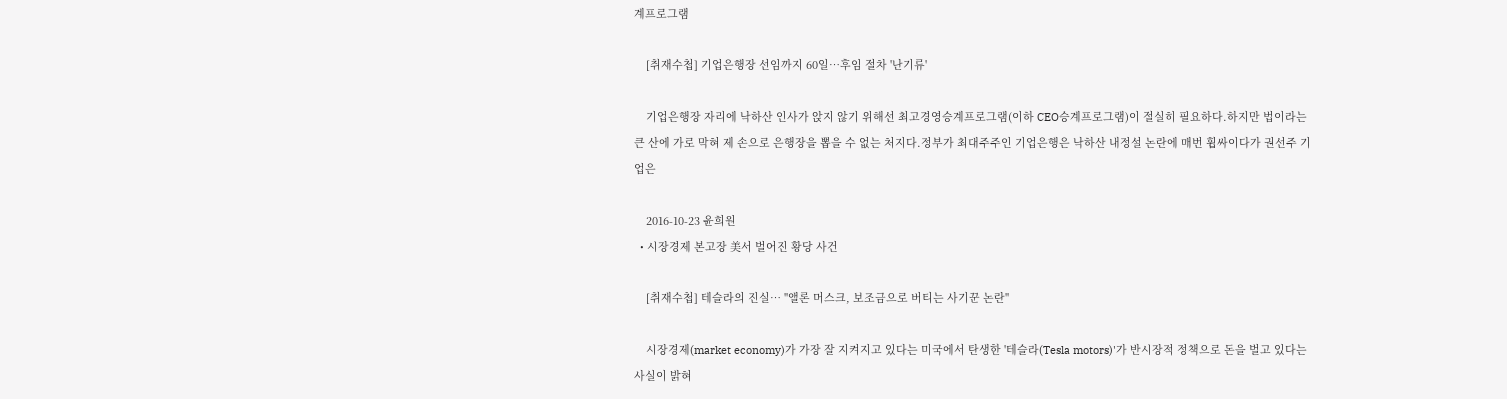계프로그램

    [취재수첩] 기업은행장 선임까지 60일…후임 절차 '난기류'

    기업은행장 자리에 낙하산 인사가 앉지 않기 위해선 최고경영승계프로그램(이하 CEO승계프로그램)이 절실히 필요하다.하지만 법이라는 큰 산에 가로 막혀 제 손으로 은행장을 뽑을 수 없는 처지다.정부가 최대주주인 기업은행은 낙하산 내정설 논란에 매번 휩싸이다가 권선주 기업은

    2016-10-23 윤희원
  • 시장경제 본고장 美서 벌어진 황당 사건

    [취재수첩] 테슬라의 진실… "앨론 머스크, 보조금으로 버티는 사기꾼 논란"

    시장경제(market economy)가 가장 잘 지켜지고 있다는 미국에서 탄생한 '테슬라(Tesla motors)'가 반시장적 정책으로 돈을 벌고 있다는 사실이 밝혀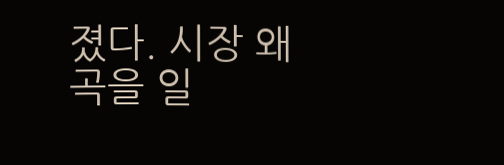졌다. 시장 왜곡을 일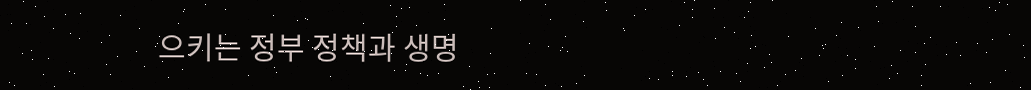으키는 정부 정책과 생명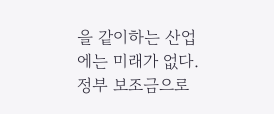을 같이하는 산업에는 미래가 없다. 정부 보조금으로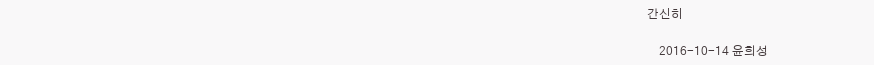간신히

    2016-10-14 윤희성